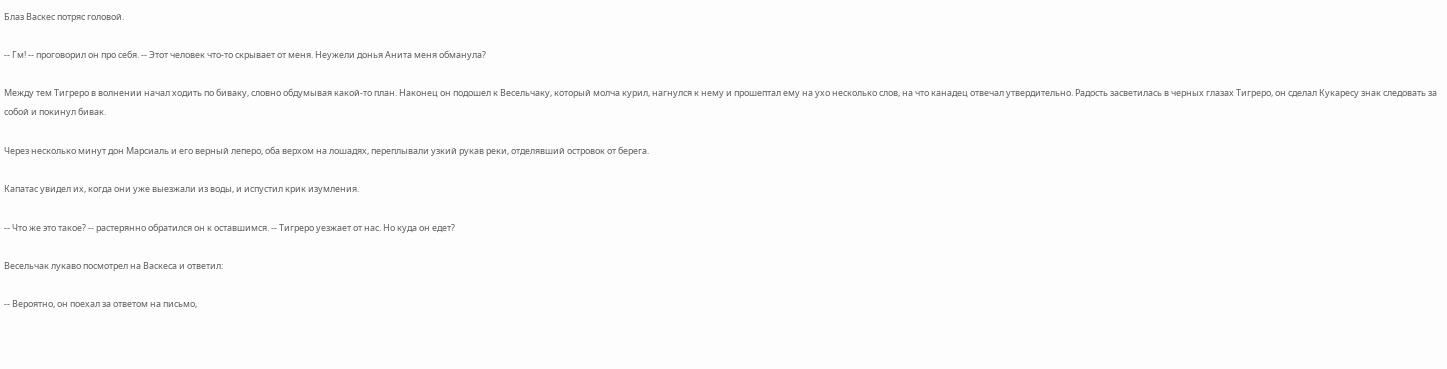Блаз Васкес потряс головой.

-- Гм! -- проговорил он про себя. -- Этот человек что-то скрывает от меня. Неужели донья Анита меня обманула?

Между тем Тигреро в волнении начал ходить по биваку, словно обдумывая какой-то план. Наконец он подошел к Весельчаку, который молча курил, нагнулся к нему и прошептал ему на ухо несколько слов, на что канадец отвечал утвердительно. Радость засветилась в черных глазах Тигреро, он сделал Кукаресу знак следовать за собой и покинул бивак.

Через несколько минут дон Марсиаль и его верный леперо, оба верхом на лошадях, переплывали узкий рукав реки, отделявший островок от берега.

Капатас увидел их, когда они уже выезжали из воды, и испустил крик изумления.

-- Что же это такое? -- растерянно обратился он к оставшимся. -- Тигреро уезжает от нас. Но куда он едет?

Весельчак лукаво посмотрел на Васкеса и ответил:

-- Вероятно, он поехал за ответом на письмо,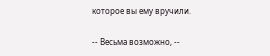которое вы ему вручили.

-- Весьма возможно, --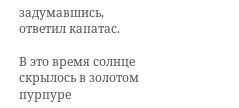задумавшись, ответил капатас.

В это время солнце скрылось в золотом пурпуре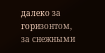далеко за горизонтом, за снежными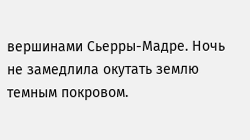вершинами Сьерры-Мадре. Ночь не замедлила окутать землю темным покровом.